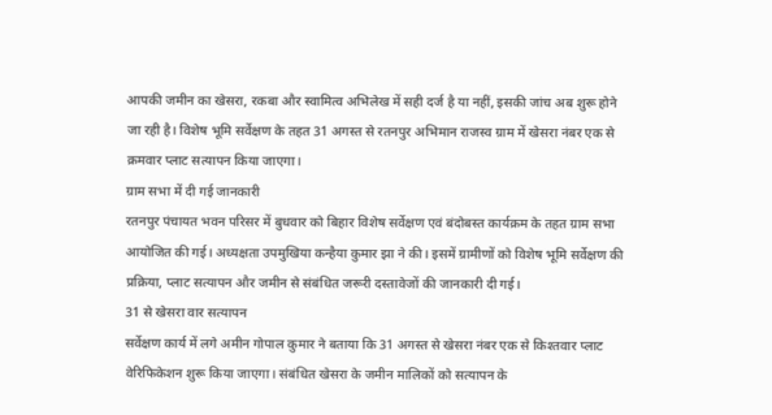आपकी जमीन का खेसरा, रकबा और स्वामित्व अभिलेख में सही दर्ज है या नहीं, इसकी जांच अब शुरू होने जा रही है। विशेष भूमि सर्वेक्षण के तहत 31 अगस्त से रतनपुर अभिमान राजस्व ग्राम में खेसरा नंबर एक से क्रमवार प्लाट सत्यापन किया जाएगा।
ग्राम सभा में दी गई जानकारी
रतनपुर पंचायत भवन परिसर में बुधवार को बिहार विशेष सर्वेक्षण एवं बंदोबस्त कार्यक्रम के तहत ग्राम सभा आयोजित की गई। अध्यक्षता उपमुखिया कन्हैया कुमार झा ने की। इसमें ग्रामीणों को विशेष भूमि सर्वेक्षण की प्रक्रिया, प्लाट सत्यापन और जमीन से संबंधित जरूरी दस्तावेजों की जानकारी दी गई।
31 से खेसरा वार सत्यापन
सर्वेक्षण कार्य में लगे अमीन गोपाल कुमार ने बताया कि 31 अगस्त से खेसरा नंबर एक से किश्तवार प्लाट वेरिफिकेशन शुरू किया जाएगा। संबंधित खेसरा के जमीन मालिकों को सत्यापन के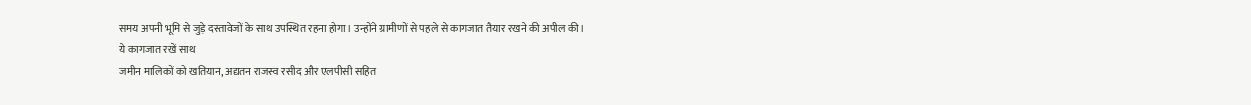समय अपनी भूमि से जुड़े दस्तावेजों के साथ उपस्थित रहना होगा। उन्होंने ग्रामीणों से पहले से कागजात तैयार रखने की अपील की।
ये कागजात रखें साथ
जमीन मालिकों को खतियान, अद्यतन राजस्व रसीद और एलपीसी सहित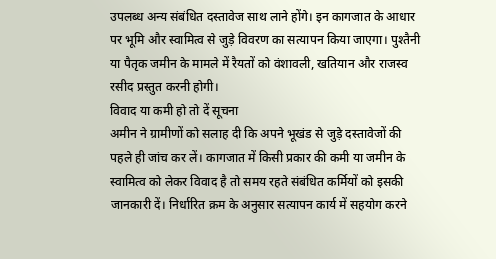उपलब्ध अन्य संबंधित दस्तावेज साथ लाने होंगे। इन कागजात के आधार पर भूमि और स्वामित्व से जुड़े विवरण का सत्यापन किया जाएगा। पुश्तैनी या पैतृक जमीन के मामले में रैयतों को वंशावली, खतियान और राजस्व रसीद प्रस्तुत करनी होगी।
विवाद या कमी हो तो दें सूचना
अमीन ने ग्रामीणों को सलाह दी कि अपने भूखंड से जुड़े दस्तावेजों की पहले ही जांच कर लें। कागजात में किसी प्रकार की कमी या जमीन के स्वामित्व को लेकर विवाद है तो समय रहते संबंधित कर्मियों को इसकी जानकारी दें। निर्धारित क्रम के अनुसार सत्यापन कार्य में सहयोग करने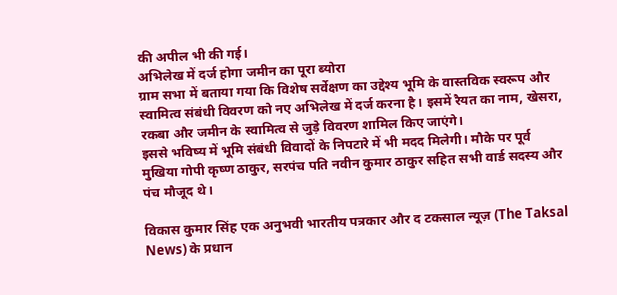की अपील भी की गई।
अभिलेख में दर्ज होगा जमीन का पूरा ब्योरा
ग्राम सभा में बताया गया कि विशेष सर्वेक्षण का उद्देश्य भूमि के वास्तविक स्वरूप और स्वामित्व संबंधी विवरण को नए अभिलेख में दर्ज करना है। इसमें रैयत का नाम, खेसरा, रकबा और जमीन के स्वामित्व से जुड़े विवरण शामिल किए जाएंगे।
इससे भविष्य में भूमि संबंधी विवादों के निपटारे में भी मदद मिलेगी। मौके पर पूर्व मुखिया गोपी कृष्ण ठाकुर, सरपंच पति नवीन कुमार ठाकुर सहित सभी वार्ड सदस्य और पंच मौजूद थे।

विकास कुमार सिंह एक अनुभवी भारतीय पत्रकार और द टकसाल न्यूज़ (The Taksal News) के प्रधान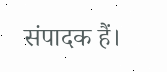संपादक हैं।